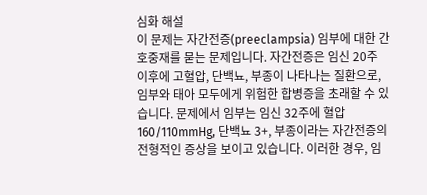심화 해설
이 문제는 자간전증(preeclampsia) 임부에 대한 간호중재를 묻는 문제입니다. 자간전증은 임신 20주 이후에 고혈압, 단백뇨, 부종이 나타나는 질환으로, 임부와 태아 모두에게 위험한 합병증을 초래할 수 있습니다. 문제에서 임부는 임신 32주에 혈압 160/110mmHg, 단백뇨 3+, 부종이라는 자간전증의 전형적인 증상을 보이고 있습니다. 이러한 경우, 임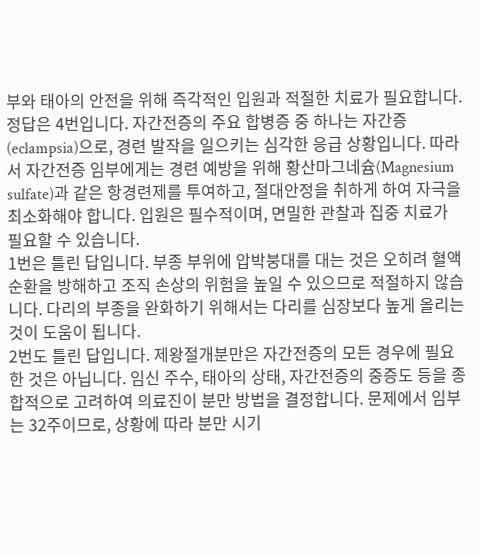부와 태아의 안전을 위해 즉각적인 입원과 적절한 치료가 필요합니다.
정답은 4번입니다. 자간전증의 주요 합병증 중 하나는 자간증(eclampsia)으로, 경련 발작을 일으키는 심각한 응급 상황입니다. 따라서 자간전증 임부에게는 경련 예방을 위해 황산마그네슘(Magnesium sulfate)과 같은 항경련제를 투여하고, 절대안정을 취하게 하여 자극을 최소화해야 합니다. 입원은 필수적이며, 면밀한 관찰과 집중 치료가 필요할 수 있습니다.
1번은 틀린 답입니다. 부종 부위에 압박붕대를 대는 것은 오히려 혈액순환을 방해하고 조직 손상의 위험을 높일 수 있으므로 적절하지 않습니다. 다리의 부종을 완화하기 위해서는 다리를 심장보다 높게 올리는 것이 도움이 됩니다.
2번도 틀린 답입니다. 제왕절개분만은 자간전증의 모든 경우에 필요한 것은 아닙니다. 임신 주수, 태아의 상태, 자간전증의 중증도 등을 종합적으로 고려하여 의료진이 분만 방법을 결정합니다. 문제에서 임부는 32주이므로, 상황에 따라 분만 시기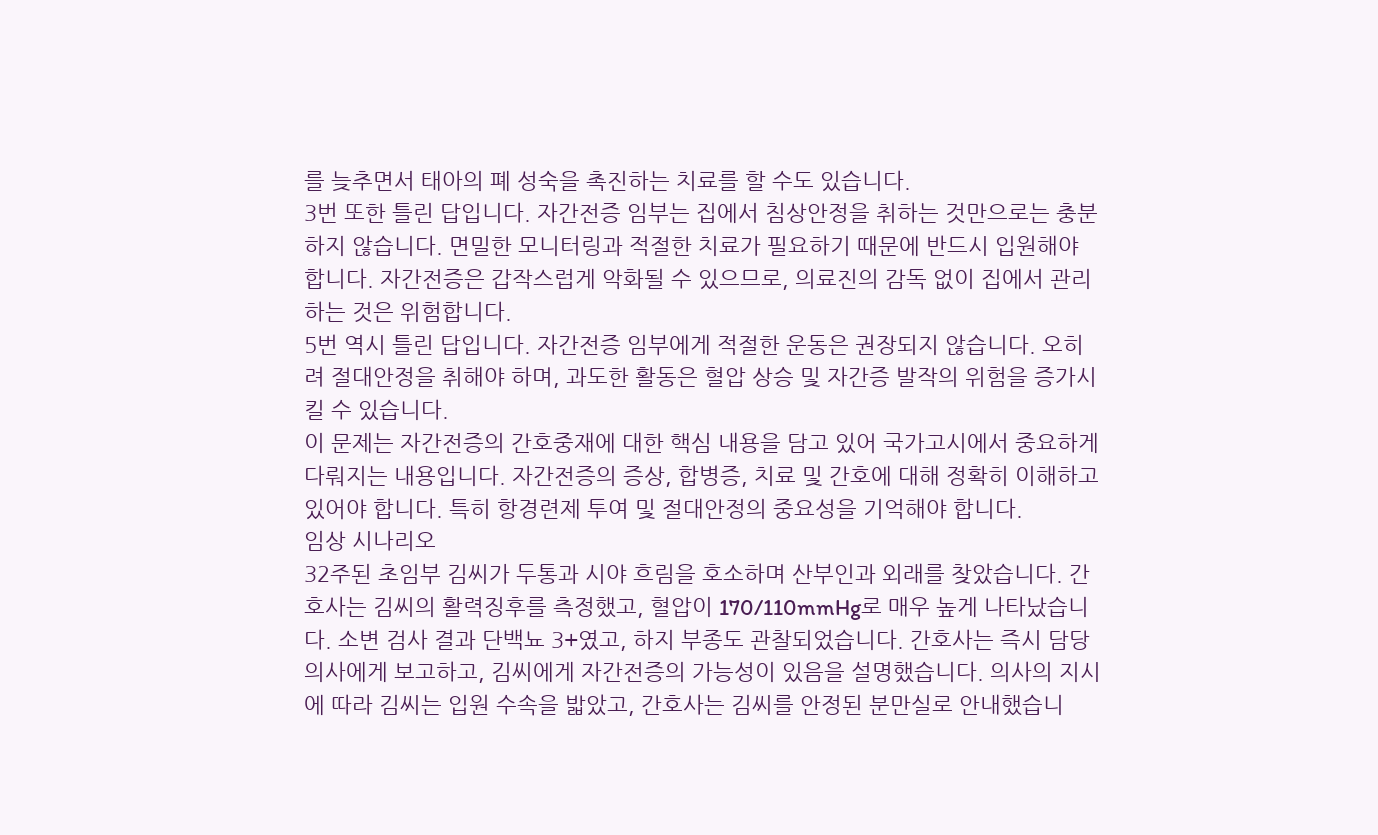를 늦추면서 태아의 폐 성숙을 촉진하는 치료를 할 수도 있습니다.
3번 또한 틀린 답입니다. 자간전증 임부는 집에서 침상안정을 취하는 것만으로는 충분하지 않습니다. 면밀한 모니터링과 적절한 치료가 필요하기 때문에 반드시 입원해야 합니다. 자간전증은 갑작스럽게 악화될 수 있으므로, 의료진의 감독 없이 집에서 관리하는 것은 위험합니다.
5번 역시 틀린 답입니다. 자간전증 임부에게 적절한 운동은 권장되지 않습니다. 오히려 절대안정을 취해야 하며, 과도한 활동은 혈압 상승 및 자간증 발작의 위험을 증가시킬 수 있습니다.
이 문제는 자간전증의 간호중재에 대한 핵심 내용을 담고 있어 국가고시에서 중요하게 다뤄지는 내용입니다. 자간전증의 증상, 합병증, 치료 및 간호에 대해 정확히 이해하고 있어야 합니다. 특히 항경련제 투여 및 절대안정의 중요성을 기억해야 합니다.
임상 시나리오
32주된 초임부 김씨가 두통과 시야 흐림을 호소하며 산부인과 외래를 찾았습니다. 간호사는 김씨의 활력징후를 측정했고, 혈압이 170/110mmHg로 매우 높게 나타났습니다. 소변 검사 결과 단백뇨 3+였고, 하지 부종도 관찰되었습니다. 간호사는 즉시 담당 의사에게 보고하고, 김씨에게 자간전증의 가능성이 있음을 설명했습니다. 의사의 지시에 따라 김씨는 입원 수속을 밟았고, 간호사는 김씨를 안정된 분만실로 안내했습니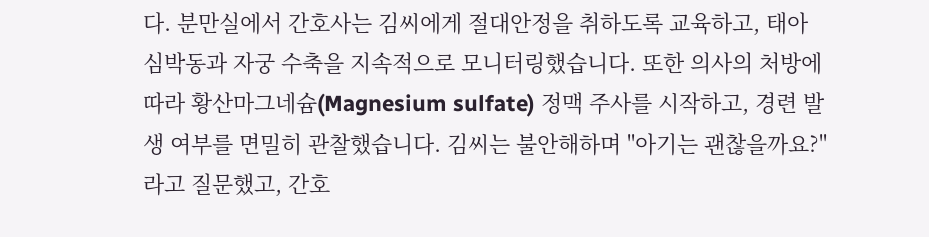다. 분만실에서 간호사는 김씨에게 절대안정을 취하도록 교육하고, 태아 심박동과 자궁 수축을 지속적으로 모니터링했습니다. 또한 의사의 처방에 따라 황산마그네슘(Magnesium sulfate) 정맥 주사를 시작하고, 경련 발생 여부를 면밀히 관찰했습니다. 김씨는 불안해하며 "아기는 괜찮을까요?"라고 질문했고, 간호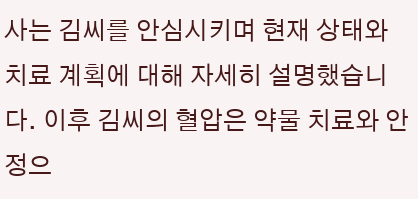사는 김씨를 안심시키며 현재 상태와 치료 계획에 대해 자세히 설명했습니다. 이후 김씨의 혈압은 약물 치료와 안정으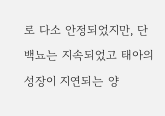로 다소 안정되었지만, 단백뇨는 지속되었고 태아의 성장이 지연되는 양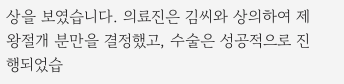상을 보였습니다. 의료진은 김씨와 상의하여 제왕절개 분만을 결정했고, 수술은 성공적으로 진행되었습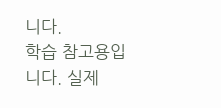니다.
학습 참고용입니다. 실제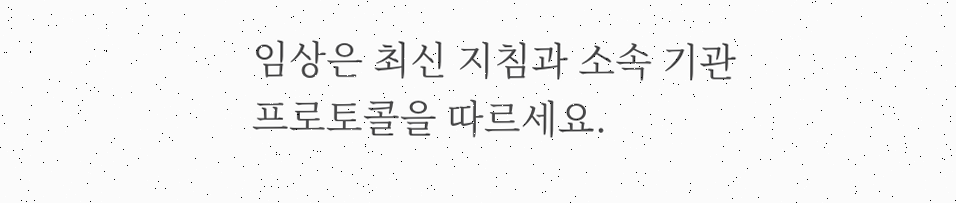임상은 최신 지침과 소속 기관 프로토콜을 따르세요.